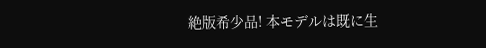絶版希少品! 本モデルは既に生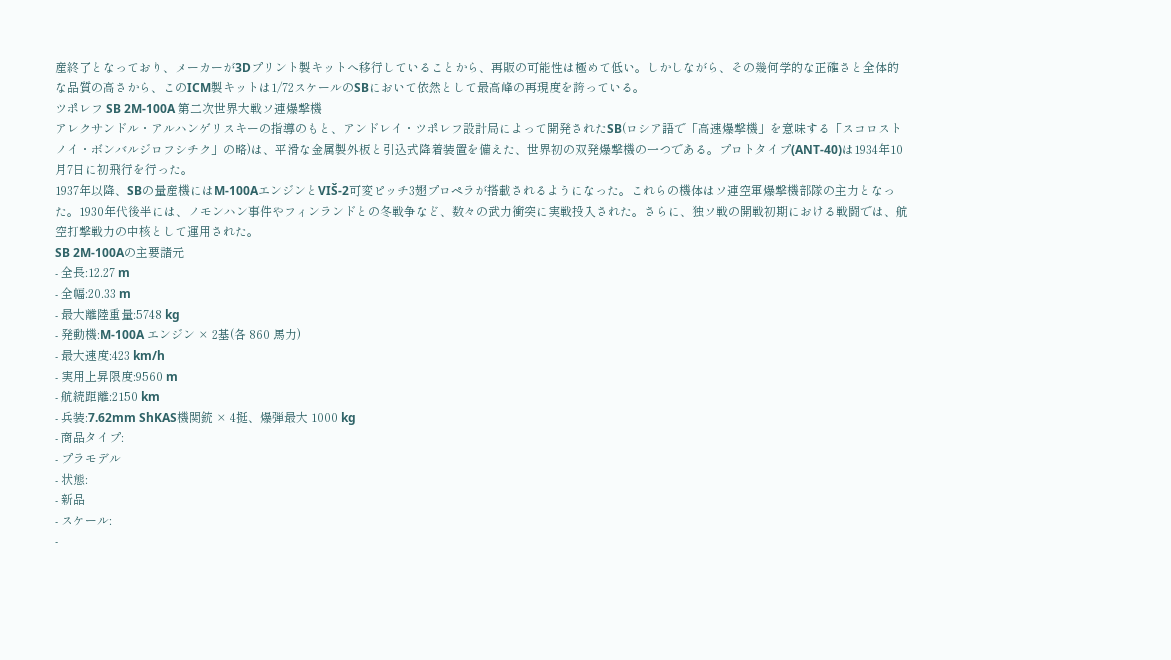産終了となっており、メーカーが3Dプリント製キットへ移行していることから、再販の可能性は極めて低い。しかしながら、その幾何学的な正確さと全体的な品質の高さから、このICM製キットは1/72スケールのSBにおいて依然として最高峰の再現度を誇っている。
ツポレフ SB 2M-100A 第二次世界大戦ソ連爆撃機
アレクサンドル・アルハンゲリスキーの指導のもと、アンドレイ・ツポレフ設計局によって開発されたSB(ロシア語で「高速爆撃機」を意味する「スコロストノイ・ボンバルジロフシチク」の略)は、平滑な金属製外板と引込式降着装置を備えた、世界初の双発爆撃機の一つである。プロトタイプ(ANT-40)は1934年10月7日に初飛行を行った。
1937年以降、SBの量産機にはM-100AエンジンとVIŠ-2可変ピッチ3翅プロペラが搭載されるようになった。これらの機体はソ連空軍爆撃機部隊の主力となった。1930年代後半には、ノモンハン事件やフィンランドとの冬戦争など、数々の武力衝突に実戦投入された。さらに、独ソ戦の開戦初期における戦闘では、航空打撃戦力の中核として運用された。
SB 2M-100Aの主要諸元
- 全長:12.27 m
- 全幅:20.33 m
- 最大離陸重量:5748 kg
- 発動機:M-100A エンジン × 2基(各 860 馬力)
- 最大速度:423 km/h
- 実用上昇限度:9560 m
- 航続距離:2150 km
- 兵装:7.62mm ShKAS機関銃 × 4挺、爆弾最大 1000 kg
- 商品タイプ:
- プラモデル
- 状態:
- 新品
- スケール:
-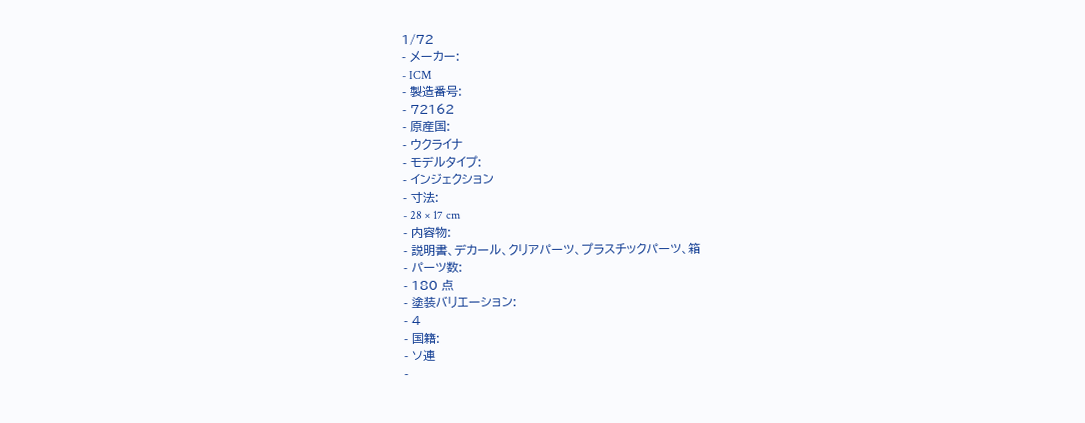1/72
- メーカー:
- ICM
- 製造番号:
- 72162
- 原産国:
- ウクライナ
- モデルタイプ:
- インジェクション
- 寸法:
- 28 × 17 cm
- 内容物:
- 説明書、デカール、クリアパーツ、プラスチックパーツ、箱
- パーツ数:
- 180 点
- 塗装バリエーション:
- 4
- 国籍:
- ソ連
-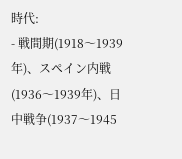時代:
- 戦間期(1918〜1939年)、スペイン内戦(1936〜1939年)、日中戦争(1937〜1945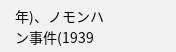年)、ノモンハン事件(1939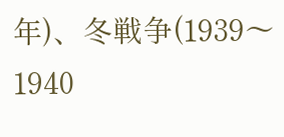年)、冬戦争(1939〜1940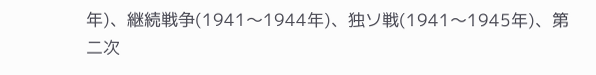年)、継続戦争(1941〜1944年)、独ソ戦(1941〜1945年)、第二次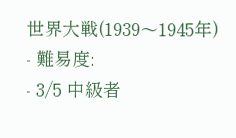世界大戦(1939〜1945年)
- 難易度:
- 3/5 中級者